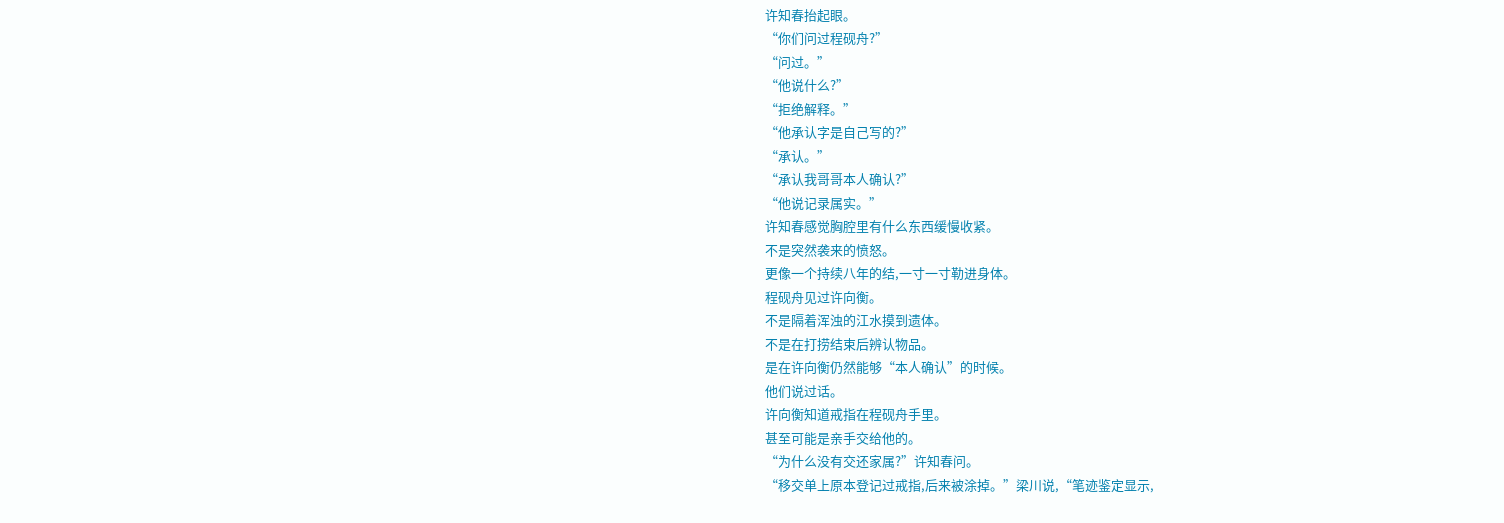许知春抬起眼。
“你们问过程砚舟?”
“问过。”
“他说什么?”
“拒绝解释。”
“他承认字是自己写的?”
“承认。”
“承认我哥哥本人确认?”
“他说记录属实。”
许知春感觉胸腔里有什么东西缓慢收紧。
不是突然袭来的愤怒。
更像一个持续八年的结,一寸一寸勒进身体。
程砚舟见过许向衡。
不是隔着浑浊的江水摸到遗体。
不是在打捞结束后辨认物品。
是在许向衡仍然能够“本人确认”的时候。
他们说过话。
许向衡知道戒指在程砚舟手里。
甚至可能是亲手交给他的。
“为什么没有交还家属?”许知春问。
“移交单上原本登记过戒指,后来被涂掉。”梁川说,“笔迹鉴定显示,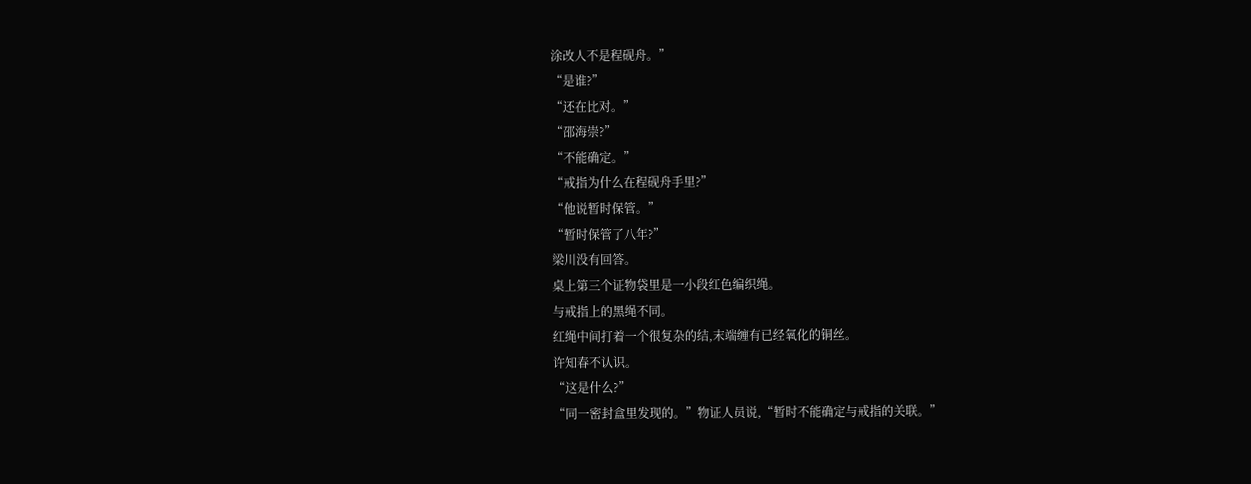涂改人不是程砚舟。”
“是谁?”
“还在比对。”
“邵海崇?”
“不能确定。”
“戒指为什么在程砚舟手里?”
“他说暂时保管。”
“暂时保管了八年?”
梁川没有回答。
桌上第三个证物袋里是一小段红色编织绳。
与戒指上的黑绳不同。
红绳中间打着一个很复杂的结,末端缠有已经氧化的铜丝。
许知春不认识。
“这是什么?”
“同一密封盒里发现的。”物证人员说,“暂时不能确定与戒指的关联。”